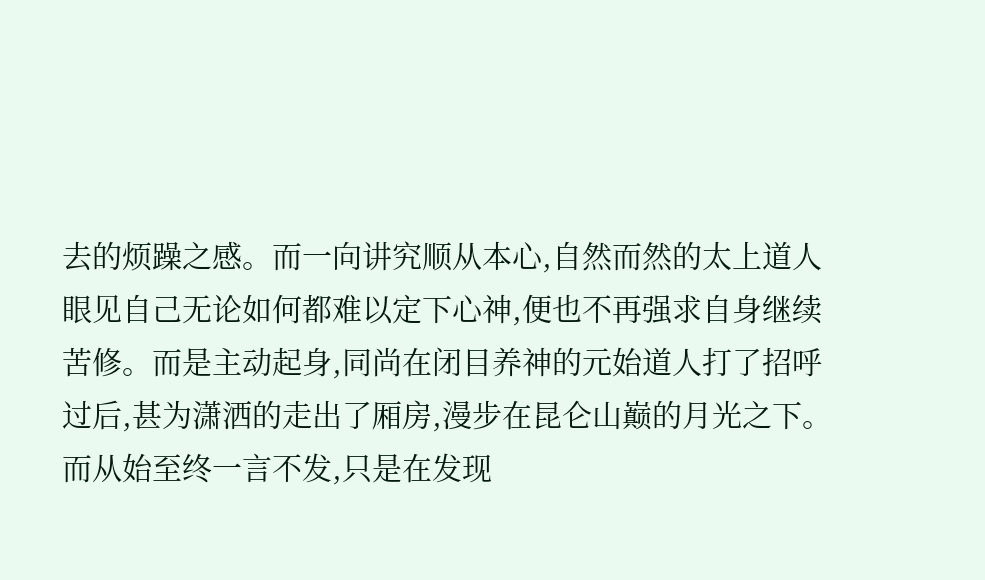去的烦躁之感。而一向讲究顺从本心,自然而然的太上道人眼见自己无论如何都难以定下心神,便也不再强求自身继续苦修。而是主动起身,同尚在闭目养神的元始道人打了招呼过后,甚为潇洒的走出了厢房,漫步在昆仑山巅的月光之下。
而从始至终一言不发,只是在发现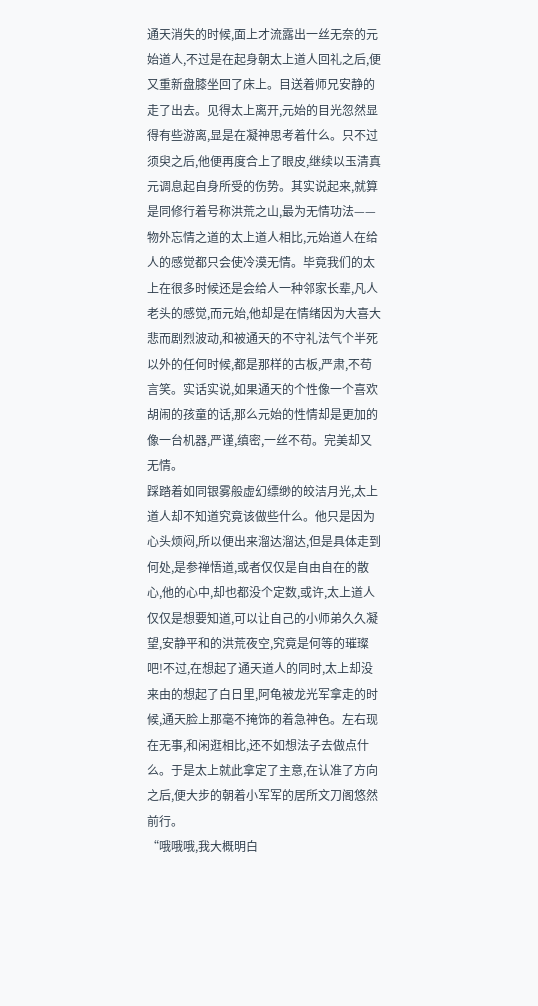通天消失的时候,面上才流露出一丝无奈的元始道人,不过是在起身朝太上道人回礼之后,便又重新盘膝坐回了床上。目送着师兄安静的走了出去。见得太上离开,元始的目光忽然显得有些游离,显是在凝神思考着什么。只不过须臾之后,他便再度合上了眼皮,继续以玉清真元调息起自身所受的伤势。其实说起来,就算是同修行着号称洪荒之山,最为无情功法——物外忘情之道的太上道人相比,元始道人在给人的感觉都只会使冷漠无情。毕竟我们的太上在很多时候还是会给人一种邻家长辈,凡人老头的感觉,而元始,他却是在情绪因为大喜大悲而剧烈波动,和被通天的不守礼法气个半死以外的任何时候,都是那样的古板,严肃,不苟言笑。实话实说,如果通天的个性像一个喜欢胡闹的孩童的话,那么元始的性情却是更加的像一台机器,严谨,缜密,一丝不苟。完美却又无情。
踩踏着如同银雾般虚幻缥缈的皎洁月光,太上道人却不知道究竟该做些什么。他只是因为心头烦闷,所以便出来溜达溜达,但是具体走到何处,是参禅悟道,或者仅仅是自由自在的散心,他的心中,却也都没个定数,或许,太上道人仅仅是想要知道,可以让自己的小师弟久久凝望,安静平和的洪荒夜空,究竟是何等的璀璨吧!不过,在想起了通天道人的同时,太上却没来由的想起了白日里,阿龟被龙光军拿走的时候,通天脸上那毫不掩饰的着急神色。左右现在无事,和闲逛相比,还不如想法子去做点什么。于是太上就此拿定了主意,在认准了方向之后,便大步的朝着小军军的居所文刀阁悠然前行。
“哦哦哦,我大概明白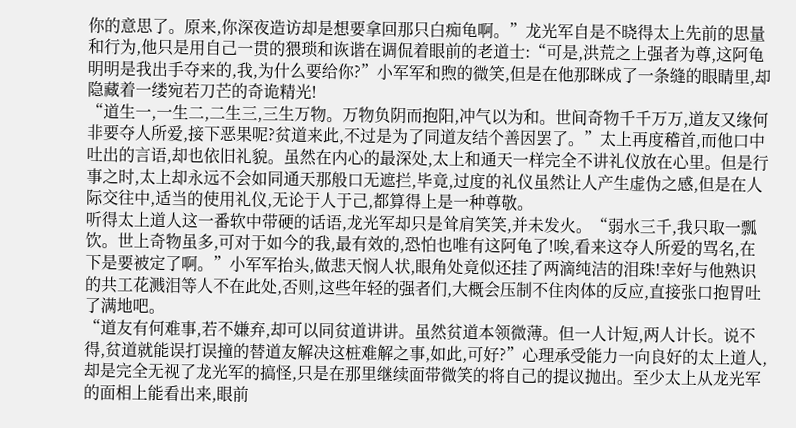你的意思了。原来,你深夜造访却是想要拿回那只白痴龟啊。”龙光军自是不晓得太上先前的思量和行为,他只是用自己一贯的猥琐和诙谐在调侃着眼前的老道士:“可是,洪荒之上强者为尊,这阿龟明明是我出手夺来的,我,为什么要给你?”小军军和煦的微笑,但是在他那眯成了一条缝的眼睛里,却隐藏着一缕宛若刀芒的奇诡精光!
“道生一,一生二,二生三,三生万物。万物负阴而抱阳,冲气以为和。世间奇物千千万万,道友又缘何非要夺人所爱,接下恶果呢?贫道来此,不过是为了同道友结个善因罢了。”太上再度稽首,而他口中吐出的言语,却也依旧礼貌。虽然在内心的最深处,太上和通天一样完全不讲礼仪放在心里。但是行事之时,太上却永远不会如同通天那般口无遮拦,毕竟,过度的礼仪虽然让人产生虚伪之感,但是在人际交往中,适当的使用礼仪,无论于人于己,都算得上是一种尊敬。
听得太上道人这一番软中带硬的话语,龙光军却只是耸肩笑笑,并未发火。“弱水三千,我只取一瓢饮。世上奇物虽多,可对于如今的我,最有效的,恐怕也唯有这阿龟了!唉,看来这夺人所爱的骂名,在下是要被定了啊。”小军军抬头,做悲天悯人状,眼角处竟似还挂了两滴纯洁的泪珠!幸好与他熟识的共工花溅泪等人不在此处,否则,这些年轻的强者们,大概会压制不住肉体的反应,直接张口抱胃吐了满地吧。
“道友有何难事,若不嫌弃,却可以同贫道讲讲。虽然贫道本领微薄。但一人计短,两人计长。说不得,贫道就能误打误撞的替道友解决这桩难解之事,如此,可好?”心理承受能力一向良好的太上道人,却是完全无视了龙光军的搞怪,只是在那里继续面带微笑的将自己的提议抛出。至少太上从龙光军的面相上能看出来,眼前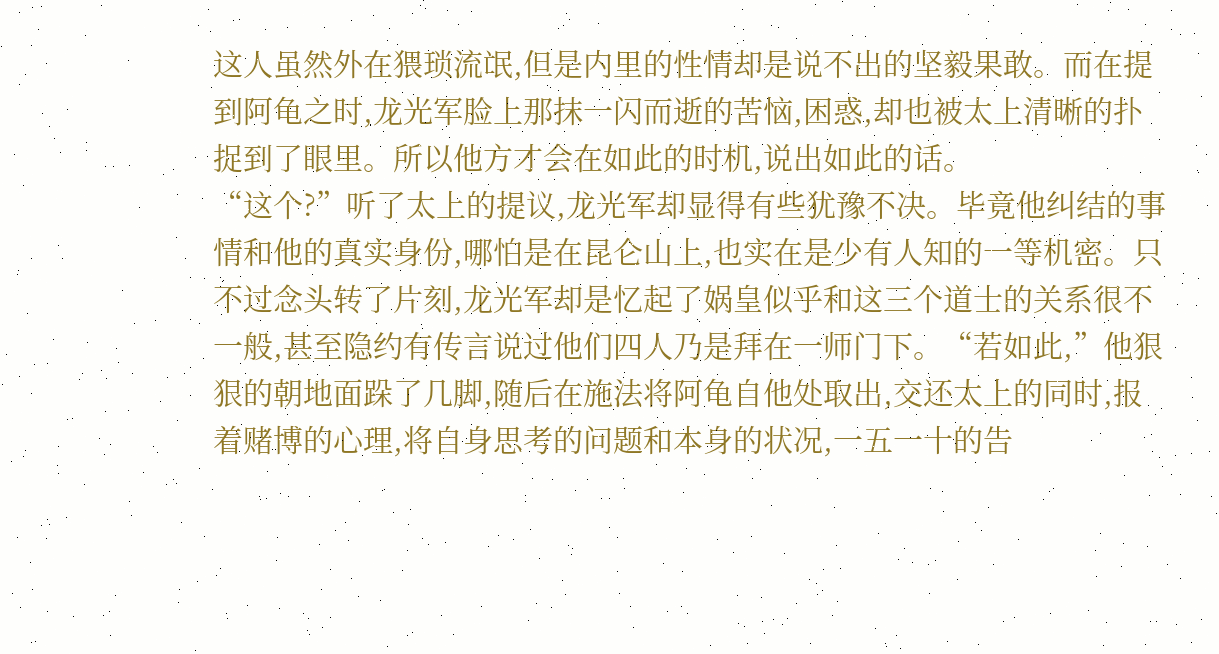这人虽然外在猥琐流氓,但是内里的性情却是说不出的坚毅果敢。而在提到阿龟之时,龙光军脸上那抹一闪而逝的苦恼,困惑,却也被太上清晰的扑捉到了眼里。所以他方才会在如此的时机,说出如此的话。
“这个?”听了太上的提议,龙光军却显得有些犹豫不决。毕竟他纠结的事情和他的真实身份,哪怕是在昆仑山上,也实在是少有人知的一等机密。只不过念头转了片刻,龙光军却是忆起了娲皇似乎和这三个道士的关系很不一般,甚至隐约有传言说过他们四人乃是拜在一师门下。“若如此,”他狠狠的朝地面跺了几脚,随后在施法将阿龟自他处取出,交还太上的同时,报着赌博的心理,将自身思考的问题和本身的状况,一五一十的告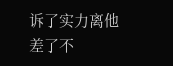诉了实力离他差了不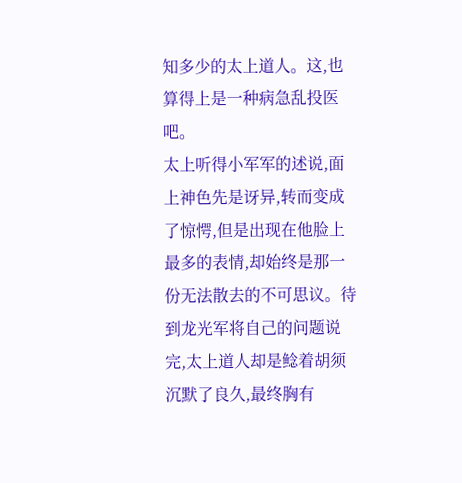知多少的太上道人。这,也算得上是一种病急乱投医吧。
太上听得小军军的述说,面上神色先是讶异,转而变成了惊愕,但是出现在他脸上最多的表情,却始终是那一份无法散去的不可思议。待到龙光军将自己的问题说完,太上道人却是鲶着胡须沉默了良久,最终胸有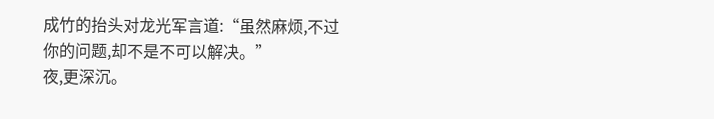成竹的抬头对龙光军言道:“虽然麻烦,不过你的问题,却不是不可以解决。”
夜,更深沉。